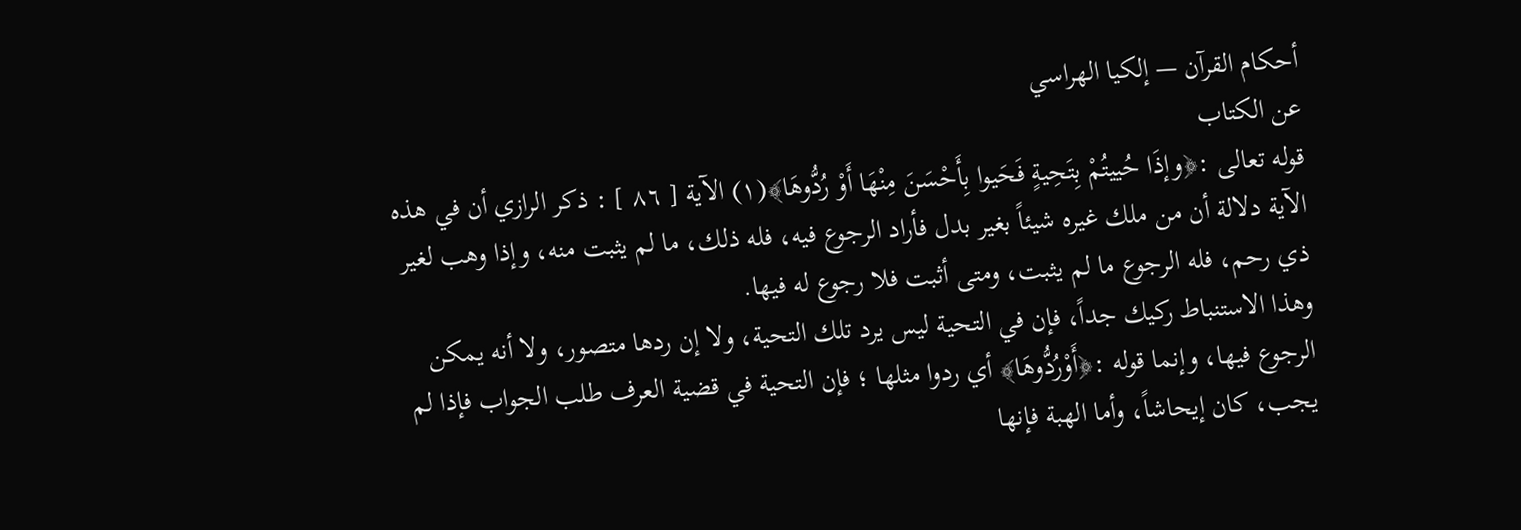أحكام القرآن — إلكيا الهراسي
عن الكتاب
قوله تعالى :﴿وإذَا حُييتُمْ بِتَحِيةٍ فَحَيوا بِأَحْسَنَ مِنْهَا أَوْ رُدُّوهَا﴾(١) الآية [ ٨٦ ] : ذكر الرازي أن في هذه الآية دلالة أن من ملك غيره شيئاً بغير بدل فأراد الرجوع فيه، فله ذلك، ما لم يثبت منه، وإذا وهب لغير ذي رحم، فله الرجوع ما لم يثبت، ومتى أثبت فلا رجوع له فيها.
وهذا الاستنباط ركيك جداً، فإن في التحية ليس يرد تلك التحية، ولا إن ردها متصور، ولا أنه يمكن الرجوع فيها، وإنما قوله :﴿أَوْرُدُّوهَا﴾ أي ردوا مثلها ؛ فإن التحية في قضية العرف طلب الجواب فإذا لم يجب، كان إيحاشاً، وأما الهبة فإنها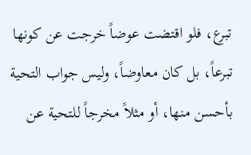تبرع، فلو اقتضت عوضاً خرجت عن كونها تبرعاً، بل كان معاوضاً، وليس جواب التحية بأحسن منها، أو مثلاً مخرجاً للتحية عن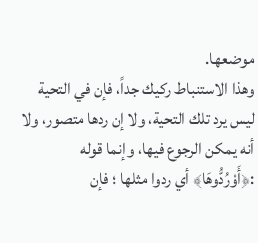موضعها.
وهذا الاستنباط ركيك جداً، فإن في التحية ليس يرد تلك التحية، ولا إن ردها متصور، ولا أنه يمكن الرجوع فيها، وإنما قوله :﴿أَوْرُدُّوهَا﴾ أي ردوا مثلها ؛ فإن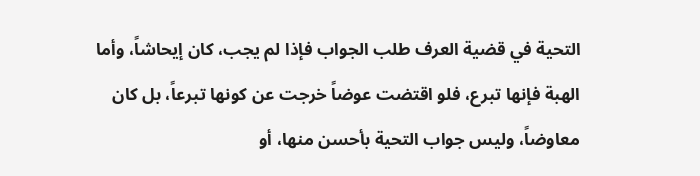التحية في قضية العرف طلب الجواب فإذا لم يجب، كان إيحاشاً، وأما الهبة فإنها تبرع، فلو اقتضت عوضاً خرجت عن كونها تبرعاً، بل كان معاوضاً، وليس جواب التحية بأحسن منها، أو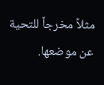مثلاً مخرجاً للتحية عن موضعها.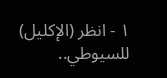١ - انظر (الإكليل) للسيوطي..